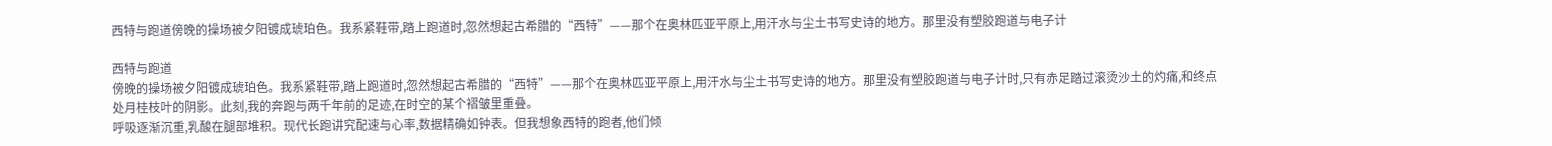西特与跑道傍晚的操场被夕阳镀成琥珀色。我系紧鞋带,踏上跑道时,忽然想起古希腊的“西特”——那个在奥林匹亚平原上,用汗水与尘土书写史诗的地方。那里没有塑胶跑道与电子计

西特与跑道
傍晚的操场被夕阳镀成琥珀色。我系紧鞋带,踏上跑道时,忽然想起古希腊的“西特”——那个在奥林匹亚平原上,用汗水与尘土书写史诗的地方。那里没有塑胶跑道与电子计时,只有赤足踏过滚烫沙土的灼痛,和终点处月桂枝叶的阴影。此刻,我的奔跑与两千年前的足迹,在时空的某个褶皱里重叠。
呼吸逐渐沉重,乳酸在腿部堆积。现代长跑讲究配速与心率,数据精确如钟表。但我想象西特的跑者,他们倾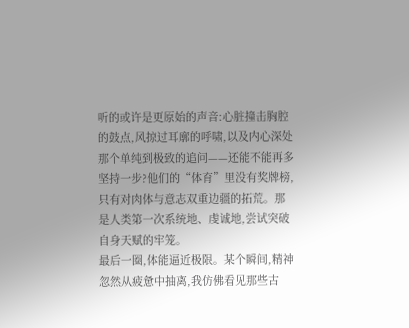听的或许是更原始的声音:心脏撞击胸腔的鼓点,风掠过耳廓的呼啸,以及内心深处那个单纯到极致的追问——还能不能再多坚持一步?他们的“体育”里没有奖牌榜,只有对肉体与意志双重边疆的拓荒。那是人类第一次系统地、虔诚地,尝试突破自身天赋的牢笼。
最后一圈,体能逼近极限。某个瞬间,精神忽然从疲惫中抽离,我仿佛看见那些古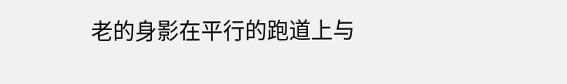老的身影在平行的跑道上与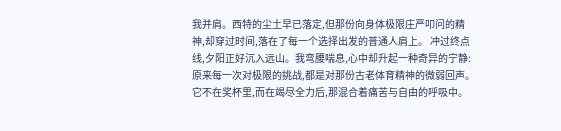我并肩。西特的尘土早已落定,但那份向身体极限庄严叩问的精神,却穿过时间,落在了每一个选择出发的普通人肩上。 冲过终点线,夕阳正好沉入远山。我弯腰喘息,心中却升起一种奇异的宁静:原来每一次对极限的挑战,都是对那份古老体育精神的微弱回声。它不在奖杯里,而在竭尽全力后,那混合着痛苦与自由的呼吸中。